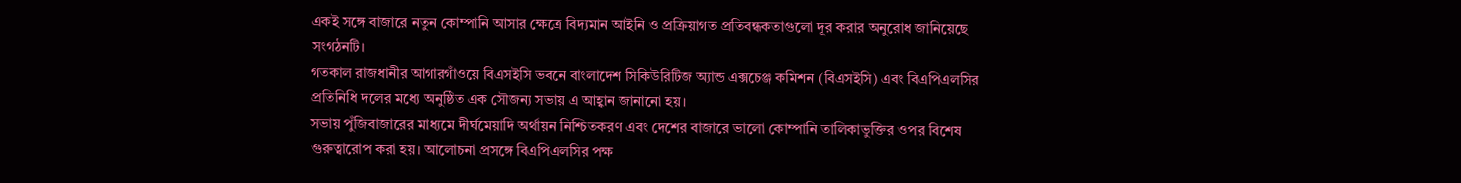একই সঙ্গে বাজারে নতুন কোম্পানি আসার ক্ষেত্রে বিদ্যমান আইনি ও প্রক্রিয়াগত প্রতিবন্ধকতাগুলো দূর করার অনুরোধ জানিয়েছে সংগঠনটি।
গতকাল রাজধানীর আগারগাঁওয়ে বিএসইসি ভবনে বাংলাদেশ সিকিউরিটিজ অ্যান্ড এক্সচেঞ্জ কমিশন (বিএসইসি) এবং বিএপিএলসির প্রতিনিধি দলের মধ্যে অনুষ্ঠিত এক সৌজন্য সভায় এ আহ্বান জানানো হয়।
সভায় পুঁজিবাজারের মাধ্যমে দীর্ঘমেয়াদি অর্থায়ন নিশ্চিতকরণ এবং দেশের বাজারে ভালো কোম্পানি তালিকাভুক্তির ওপর বিশেষ গুরুত্বারোপ করা হয়। আলোচনা প্রসঙ্গে বিএপিএলসির পক্ষ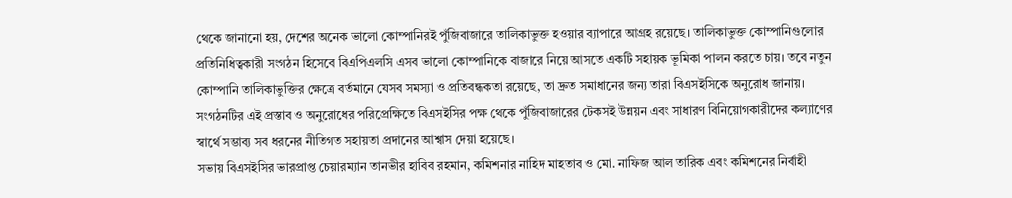থেকে জানানো হয়, দেশের অনেক ভালো কোম্পানিরই পুঁজিবাজারে তালিকাভুক্ত হওয়ার ব্যাপারে আগ্রহ রয়েছে। তালিকাভুক্ত কোম্পানিগুলোর প্রতিনিধিত্বকারী সংগঠন হিসেবে বিএপিএলসি এসব ভালো কোম্পানিকে বাজারে নিয়ে আসতে একটি সহায়ক ভূমিকা পালন করতে চায়। তবে নতুন কোম্পানি তালিকাভুক্তির ক্ষেত্রে বর্তমানে যেসব সমস্যা ও প্রতিবন্ধকতা রয়েছে, তা দ্রুত সমাধানের জন্য তারা বিএসইসিকে অনুরোধ জানায়।
সংগঠনটির এই প্রস্তাব ও অনুরোধের পরিপ্রেক্ষিতে বিএসইসির পক্ষ থেকে পুঁজিবাজারের টেকসই উন্নয়ন এবং সাধারণ বিনিয়োগকারীদের কল্যাণের স্বার্থে সম্ভাব্য সব ধরনের নীতিগত সহায়তা প্রদানের আশ্বাস দেয়া হয়েছে।
সভায় বিএসইসির ভারপ্রাপ্ত চেয়ারম্যান তানভীর হাবিব রহমান, কমিশনার নাহিদ মাহতাব ও মো. নাফিজ আল তারিক এবং কমিশনের নির্বাহী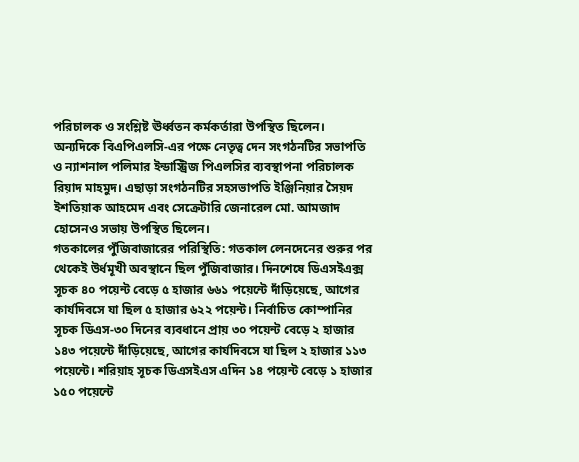পরিচালক ও সংশ্লিষ্ট ঊর্ধ্বতন কর্মকর্তারা উপস্থিত ছিলেন। অন্যদিকে বিএপিএলসি-এর পক্ষে নেতৃত্ব দেন সংগঠনটির সভাপতি ও ন্যাশনাল পলিমার ইন্ডাস্ট্রিজ পিএলসির ব্যবস্থাপনা পরিচালক রিয়াদ মাহমুদ। এছাড়া সংগঠনটির সহসভাপতি ইঞ্জিনিয়ার সৈয়দ ইশতিয়াক আহমেদ এবং সেক্রেটারি জেনারেল মো. আমজাদ হোসেনও সভায় উপস্থিত ছিলেন।
গতকালের পুঁজিবাজারের পরিস্থিতি: গতকাল লেনদেনের শুরুর পর থেকেই উর্ধমূখী অবস্থানে ছিল পুঁজিবাজার। দিনশেষে ডিএসইএক্স সূচক ৪০ পয়েন্ট বেড়ে ৫ হাজার ৬৬১ পয়েন্টে দাঁড়িয়েছে, আগের কার্যদিবসে যা ছিল ৫ হাজার ৬২২ পয়েন্ট। নির্বাচিত কোম্পানির সূচক ডিএস-৩০ দিনের ব্যবধানে প্রায় ৩০ পয়েন্ট বেড়ে ২ হাজার ১৪৩ পয়েন্টে দাঁড়িয়েছে, আগের কার্যদিবসে যা ছিল ২ হাজার ১১৩ পয়েন্টে। শরিয়াহ সূচক ডিএসইএস এদিন ১৪ পয়েন্ট বেড়ে ১ হাজার ১৫০ পয়েন্টে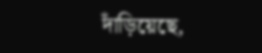দাঁড়িয়েছে,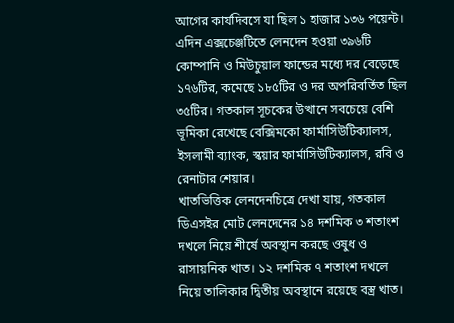আগের কার্যদিবসে যা ছিল ১ হাজার ১৩৬ পয়েন্ট। এদিন এক্সচেঞ্জটিতে লেনদেন হওয়া ৩৯৬টি কোম্পানি ও মিউচুয়াল ফান্ডের মধ্যে দর বেড়েছে ১৭৬টির, কমেছে ১৮৫টির ও দর অপরিবর্তিত ছিল ৩৫টির। গতকাল সূচকের উত্থানে সবচেয়ে বেশি ভূমিকা রেখেছে বেক্সিমকো ফার্মাসিউটিক্যালস, ইসলামী ব্যাংক, স্কয়ার ফার্মাসিউটিক্যালস, রবি ও রেনাটার শেয়ার।
খাতভিত্তিক লেনদেনচিত্রে দেখা যায়, গতকাল ডিএসইর মোট লেনদেনের ১৪ দশমিক ৩ শতাংশ দখলে নিয়ে শীর্ষে অবস্থান করছে ওষুধ ও রাসায়নিক খাত। ১২ দশমিক ৭ শতাংশ দখলে নিয়ে তালিকার দ্বিতীয় অবস্থানে রয়েছে বস্ত্র খাত।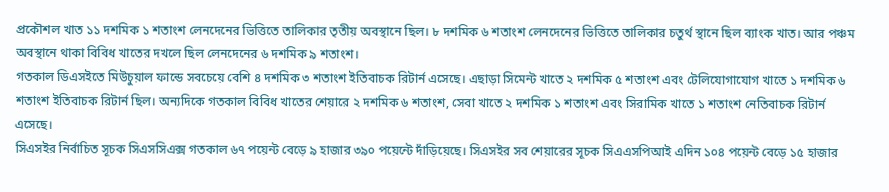প্রকৌশল খাত ১১ দশমিক ১ শতাংশ লেনদেনের ভিত্তিতে তালিকার তৃতীয় অবস্থানে ছিল। ৮ দশমিক ৬ শতাংশ লেনদেনের ভিত্তিতে তালিকার চতুর্থ স্থানে ছিল ব্যাংক খাত। আর পঞ্চম অবস্থানে থাকা বিবিধ খাতের দখলে ছিল লেনদেনের ৬ দশমিক ৯ শতাংশ।
গতকাল ডিএসইতে মিউচুয়াল ফান্ডে সবচেয়ে বেশি ৪ দশমিক ৩ শতাংশ ইতিবাচক রিটার্ন এসেছে। এছাড়া সিমেন্ট খাতে ২ দশমিক ৫ শতাংশ এবং টেলিযোগাযোগ খাতে ১ দশমিক ৬ শতাংশ ইতিবাচক রিটার্ন ছিল। অন্যদিকে গতকাল বিবিধ খাতের শেয়ারে ২ দশমিক ৬ শতাংশ, সেবা খাতে ২ দশমিক ১ শতাংশ এবং সিরামিক খাতে ১ শতাংশ নেতিবাচক রিটার্ন এসেছে।
সিএসইর নির্বাচিত সূচক সিএসসিএক্স গতকাল ৬৭ পয়েন্ট বেড়ে ৯ হাজার ৩৯০ পয়েন্টে দাঁড়িয়েছে। সিএসইর সব শেয়ারের সূচক সিএএসপিআই এদিন ১০৪ পয়েন্ট বেড়ে ১৫ হাজার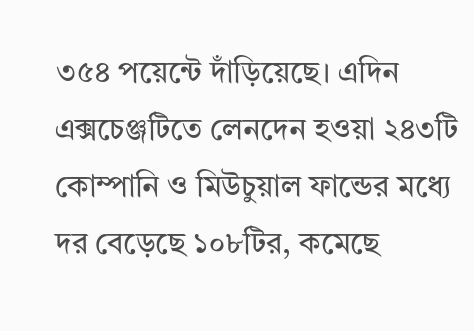৩৫৪ পয়েন্টে দাঁড়িয়েছে। এদিন এক্সচেঞ্জটিতে লেনদেন হওয়া ২৪৩টি কোম্পানি ও মিউচুয়াল ফান্ডের মধ্যে দর বেড়েছে ১০৮টির, কমেছে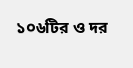১০৬টির ও দর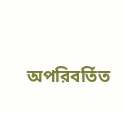অপরিবর্তিত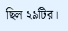ছিল ২৯টির।